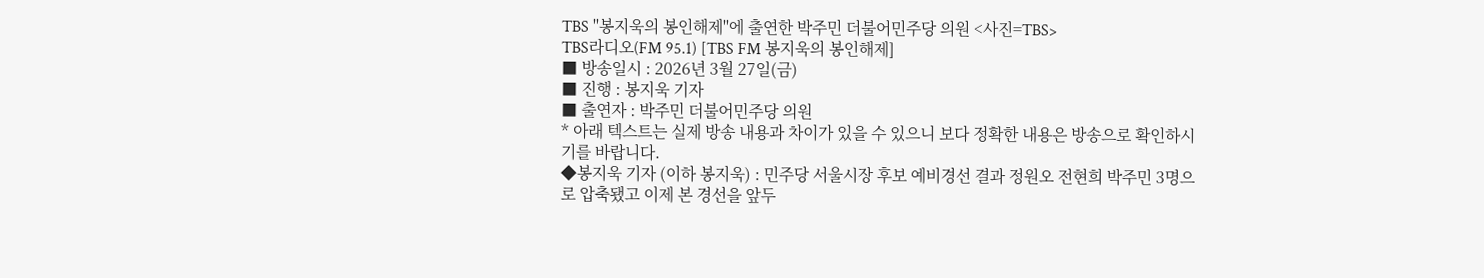TBS ''봉지욱의 봉인해제''에 출연한 박주민 더불어민주당 의원 <사진=TBS>
TBS라디오(FM 95.1) [TBS FM 봉지욱의 봉인해제]
■ 방송일시 : 2026년 3월 27일(금)
■ 진행 : 봉지욱 기자
■ 출연자 : 박주민 더불어민주당 의원
* 아래 텍스트는 실제 방송 내용과 차이가 있을 수 있으니 보다 정확한 내용은 방송으로 확인하시기를 바랍니다.
◆봉지욱 기자 (이하 봉지욱) : 민주당 서울시장 후보 예비경선 결과 정원오 전현희 박주민 3명으로 압축됐고 이제 본 경선을 앞두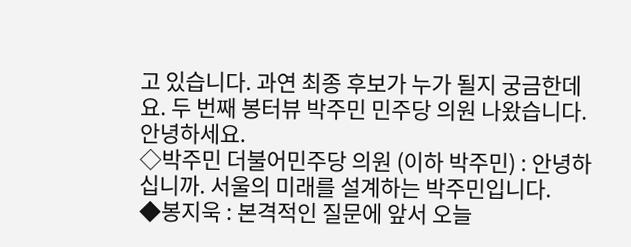고 있습니다. 과연 최종 후보가 누가 될지 궁금한데요. 두 번째 봉터뷰 박주민 민주당 의원 나왔습니다. 안녕하세요.
◇박주민 더불어민주당 의원 (이하 박주민) : 안녕하십니까. 서울의 미래를 설계하는 박주민입니다.
◆봉지욱 : 본격적인 질문에 앞서 오늘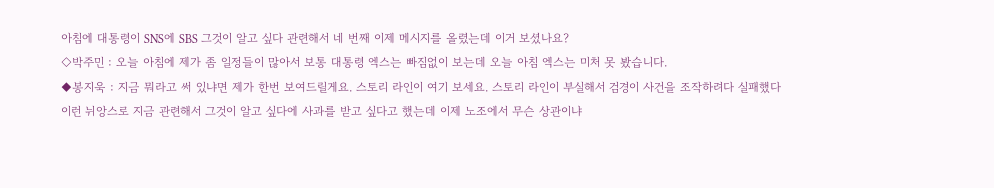아침에 대통령이 SNS에 SBS 그것이 알고 싶다 관련해서 네 번째 이제 메시지를 올렸는데 이거 보셨나요?
◇박주민 : 오늘 아침에 제가 좀 일정들이 많아서 보통 대통령 엑스는 빠짐없이 보는데 오늘 아침 엑스는 미처 못 봤습니다.
◆봉지욱 : 지금 뭐라고 써 있냐면 제가 한번 보여드릴게요. 스토리 라인이 여기 보세요. 스토리 라인이 부실해서 검경이 사건을 조작하려다 실패했다 이런 뉘앙스로 지금 관련해서 그것이 알고 싶다에 사과를 받고 싶다고 했는데 이제 노조에서 무슨 상관이냐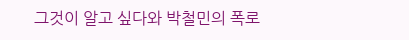그것이 알고 싶다와 박철민의 폭로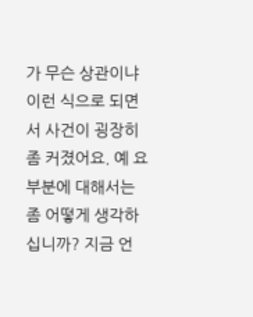가 무슨 상관이냐 이런 식으로 되면서 사건이 굉장히 좀 커졌어요. 예 요 부분에 대해서는 좀 어떻게 생각하십니까? 지금 언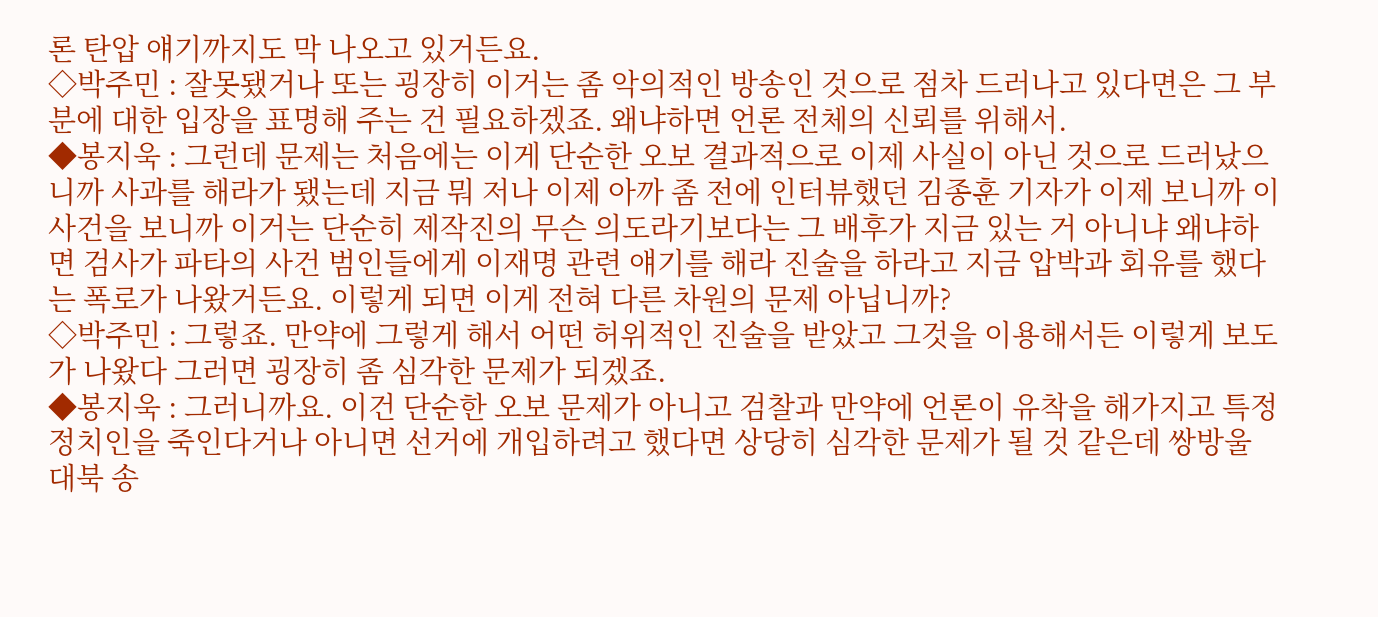론 탄압 얘기까지도 막 나오고 있거든요.
◇박주민 : 잘못됐거나 또는 굉장히 이거는 좀 악의적인 방송인 것으로 점차 드러나고 있다면은 그 부분에 대한 입장을 표명해 주는 건 필요하겠죠. 왜냐하면 언론 전체의 신뢰를 위해서.
◆봉지욱 : 그런데 문제는 처음에는 이게 단순한 오보 결과적으로 이제 사실이 아닌 것으로 드러났으니까 사과를 해라가 됐는데 지금 뭐 저나 이제 아까 좀 전에 인터뷰했던 김종훈 기자가 이제 보니까 이 사건을 보니까 이거는 단순히 제작진의 무슨 의도라기보다는 그 배후가 지금 있는 거 아니냐 왜냐하면 검사가 파타의 사건 범인들에게 이재명 관련 얘기를 해라 진술을 하라고 지금 압박과 회유를 했다는 폭로가 나왔거든요. 이렇게 되면 이게 전혀 다른 차원의 문제 아닙니까?
◇박주민 : 그렇죠. 만약에 그렇게 해서 어떤 허위적인 진술을 받았고 그것을 이용해서든 이렇게 보도가 나왔다 그러면 굉장히 좀 심각한 문제가 되겠죠.
◆봉지욱 : 그러니까요. 이건 단순한 오보 문제가 아니고 검찰과 만약에 언론이 유착을 해가지고 특정 정치인을 죽인다거나 아니면 선거에 개입하려고 했다면 상당히 심각한 문제가 될 것 같은데 쌍방울 대북 송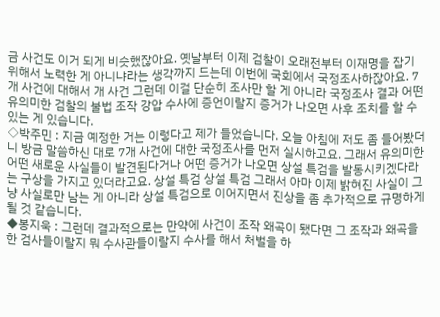금 사건도 이거 되게 비슷했잖아요. 옛날부터 이제 검찰이 오래전부터 이재명을 잡기 위해서 노력한 게 아니냐라는 생각까지 드는데 이번에 국회에서 국정조사하잖아요. 7개 사건에 대해서 개 사건 그런데 이걸 단순히 조사만 할 게 아니라 국정조사 결과 어떤 유의미한 검찰의 불법 조작 강압 수사에 증언이랄지 증거가 나오면 사후 조치를 할 수 있는 게 있습니다.
◇박주민 : 지금 예정한 거는 이렇다고 제가 들었습니다. 오늘 아침에 저도 좀 들어봤더니 방금 말씀하신 대로 7개 사건에 대한 국정조사를 먼저 실시하고요. 그래서 유의미한 어떤 새로운 사실들이 발견된다거나 어떤 증거가 나오면 상설 특검을 발동시키겠다라는 구상을 가지고 있더라고요. 상설 특검 상설 특검 그래서 아마 이제 밝혀진 사실이 그냥 사실로만 남는 게 아니라 상설 특검으로 이어지면서 진상을 좀 추가적으로 규명하게 될 것 같습니다.
◆봉지욱 : 그런데 결과적으로는 만약에 사건이 조작 왜곡이 됐다면 그 조작과 왜곡을 한 검사들이랄지 뭐 수사관들이랄지 수사를 해서 처벌을 하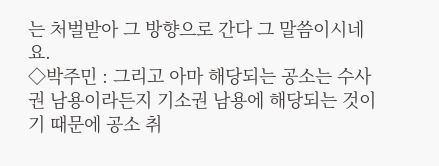는 처벌받아 그 방향으로 간다 그 말씀이시네요.
◇박주민 : 그리고 아마 해당되는 공소는 수사권 남용이라든지 기소권 남용에 해당되는 것이기 때문에 공소 취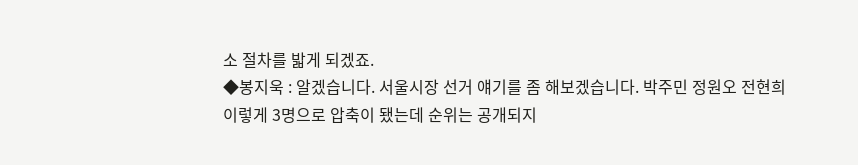소 절차를 밟게 되겠죠.
◆봉지욱 : 알겠습니다. 서울시장 선거 얘기를 좀 해보겠습니다. 박주민 정원오 전현희 이렇게 3명으로 압축이 됐는데 순위는 공개되지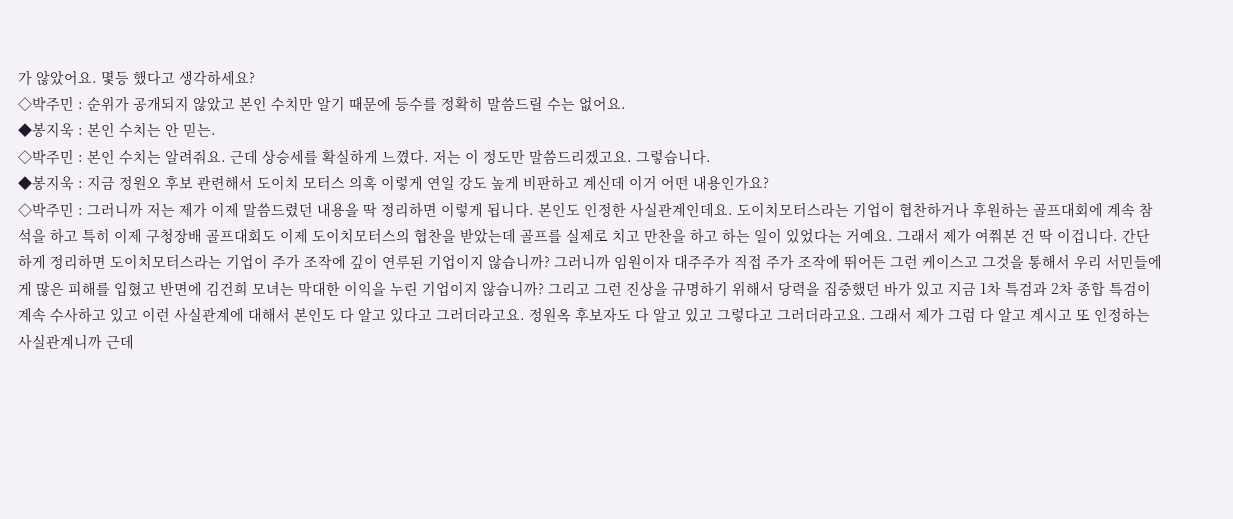가 않았어요. 몇등 했다고 생각하세요?
◇박주민 : 순위가 공개되지 않았고 본인 수치만 알기 때문에 등수를 정확히 말씀드릴 수는 없어요.
◆봉지욱 : 본인 수치는 안 믿는.
◇박주민 : 본인 수치는 알려줘요. 근데 상승세를 확실하게 느꼈다. 저는 이 정도만 말씀드리겠고요. 그렇습니다.
◆봉지욱 : 지금 정원오 후보 관련해서 도이치 모터스 의혹 이렇게 연일 강도 높게 비판하고 계신데 이거 어떤 내용인가요?
◇박주민 : 그러니까 저는 제가 이제 말씀드렸던 내용을 딱 정리하면 이렇게 됩니다. 본인도 인정한 사실관계인데요. 도이치모터스라는 기업이 협찬하거나 후원하는 골프대회에 계속 참석을 하고 특히 이제 구청장배 골프대회도 이제 도이치모터스의 협찬을 받았는데 골프를 실제로 치고 만찬을 하고 하는 일이 있었다는 거예요. 그래서 제가 여쭤본 건 딱 이겁니다. 간단하게 정리하면 도이치모터스라는 기업이 주가 조작에 깊이 연루된 기업이지 않습니까? 그러니까 임원이자 대주주가 직접 주가 조작에 뛰어든 그런 케이스고 그것을 통해서 우리 서민들에게 많은 피해를 입혔고 반면에 김건희 모녀는 막대한 이익을 누린 기업이지 않습니까? 그리고 그런 진상을 규명하기 위해서 당력을 집중했던 바가 있고 지금 1차 특검과 2차 종합 특검이 계속 수사하고 있고 이런 사실관계에 대해서 본인도 다 알고 있다고 그러더라고요. 정원옥 후보자도 다 알고 있고 그렇다고 그러더라고요. 그래서 제가 그럼 다 알고 계시고 또 인정하는 사실관계니까 근데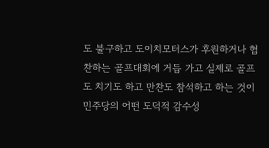도 불구하고 도이치모터스가 후원하거나 협찬하는 골프대회에 거듭 가고 실제로 골프도 치기도 하고 만찬도 참석하고 하는 것이 민주당의 어떤 도덕적 감수성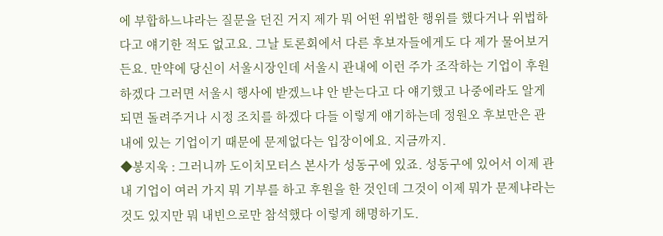에 부합하느냐라는 질문을 던진 거지 제가 뭐 어떤 위법한 행위를 했다거나 위법하다고 얘기한 적도 없고요. 그날 토론회에서 다른 후보자들에게도 다 제가 물어보거든요. 만약에 당신이 서울시장인데 서울시 관내에 이런 주가 조작하는 기업이 후원하겠다 그러면 서울시 행사에 받겠느냐 안 받는다고 다 얘기했고 나중에라도 알게 되면 돌려주거나 시정 조치를 하겠다 다들 이렇게 얘기하는데 정원오 후보만은 관내에 있는 기업이기 때문에 문제없다는 입장이에요. 지금까지.
◆봉지욱 : 그러니까 도이치모터스 본사가 성동구에 있죠. 성동구에 있어서 이제 관내 기업이 여러 가지 뭐 기부를 하고 후원을 한 것인데 그것이 이제 뭐가 문제냐라는 것도 있지만 뭐 내빈으로만 참석했다 이렇게 해명하기도.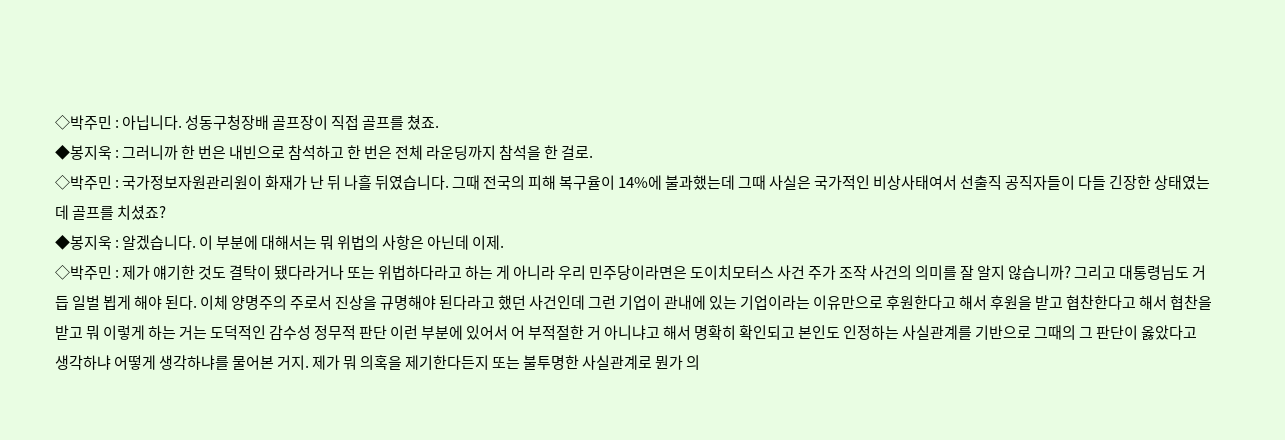◇박주민 : 아닙니다. 성동구청장배 골프장이 직접 골프를 쳤죠.
◆봉지욱 : 그러니까 한 번은 내빈으로 참석하고 한 번은 전체 라운딩까지 참석을 한 걸로.
◇박주민 : 국가정보자원관리원이 화재가 난 뒤 나흘 뒤였습니다. 그때 전국의 피해 복구율이 14%에 불과했는데 그때 사실은 국가적인 비상사태여서 선출직 공직자들이 다들 긴장한 상태였는데 골프를 치셨죠?
◆봉지욱 : 알겠습니다. 이 부분에 대해서는 뭐 위법의 사항은 아닌데 이제.
◇박주민 : 제가 얘기한 것도 결탁이 됐다라거나 또는 위법하다라고 하는 게 아니라 우리 민주당이라면은 도이치모터스 사건 주가 조작 사건의 의미를 잘 알지 않습니까? 그리고 대통령님도 거듭 일벌 뵙게 해야 된다. 이체 양명주의 주로서 진상을 규명해야 된다라고 했던 사건인데 그런 기업이 관내에 있는 기업이라는 이유만으로 후원한다고 해서 후원을 받고 협찬한다고 해서 협찬을 받고 뭐 이렇게 하는 거는 도덕적인 감수성 정무적 판단 이런 부분에 있어서 어 부적절한 거 아니냐고 해서 명확히 확인되고 본인도 인정하는 사실관계를 기반으로 그때의 그 판단이 옳았다고 생각하냐 어떻게 생각하냐를 물어본 거지. 제가 뭐 의혹을 제기한다든지 또는 불투명한 사실관계로 뭔가 의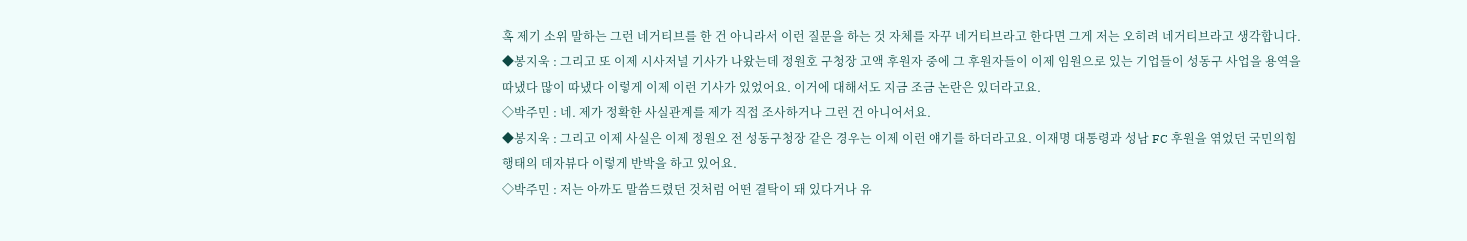혹 제기 소위 말하는 그런 네거티브를 한 건 아니라서 이런 질문을 하는 것 자체를 자꾸 네거티브라고 한다면 그게 저는 오히려 네거티브라고 생각합니다.
◆봉지욱 : 그리고 또 이제 시사저널 기사가 나왔는데 정원호 구청장 고액 후원자 중에 그 후원자들이 이제 임원으로 있는 기업들이 성동구 사업을 용역을 따냈다 많이 따냈다 이렇게 이제 이런 기사가 있었어요. 이거에 대해서도 지금 조금 논란은 있더라고요.
◇박주민 : 네. 제가 정확한 사실관계를 제가 직접 조사하거나 그런 건 아니어서요.
◆봉지욱 : 그리고 이제 사실은 이제 정원오 전 성동구청장 같은 경우는 이제 이런 얘기를 하더라고요. 이재명 대통령과 성남 FC 후원을 엮었던 국민의힘 행태의 데자뷰다 이렇게 반박을 하고 있어요.
◇박주민 : 저는 아까도 말씀드렸던 것처럼 어떤 결탁이 돼 있다거나 유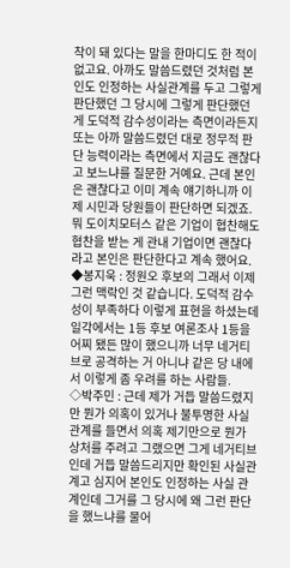착이 돼 있다는 말을 한마디도 한 적이 없고요. 아까도 말씀드렸던 것처럼 본인도 인정하는 사실관계를 두고 그렇게 판단했던 그 당시에 그렇게 판단했던 게 도덕적 감수성이라는 측면이라든지 또는 아까 말씀드렸던 대로 정무적 판단 능력이라는 측면에서 지금도 괜찮다고 보느냐를 질문한 거예요. 근데 본인은 괜찮다고 이미 계속 얘기하니까 이제 시민과 당원들이 판단하면 되겠죠. 뭐 도이치모터스 같은 기업이 협찬해도 협찬을 받는 게 관내 기업이면 괜찮다라고 본인은 판단한다고 계속 했어요.
◆봉지욱 : 정원오 후보의 그래서 이제 그런 맥락인 것 같습니다. 도덕적 감수성이 부족하다 이렇게 표현을 하셨는데 일각에서는 1등 후보 여론조사 1등을 어찌 됐든 많이 했으니까 너무 네거티브로 공격하는 거 아니냐 같은 당 내에서 이렇게 좀 우려를 하는 사람들.
◇박주민 : 근데 제가 거듭 말씀드렸지만 뭔가 의혹이 있거나 불투명한 사실관계를 들면서 의혹 제기만으로 뭔가 상처를 주려고 그랬으면 그게 네거티브인데 거듭 말씀드리지만 확인된 사실관계고 심지어 본인도 인정하는 사실 관계인데 그거를 그 당시에 왜 그런 판단을 했느냐를 물어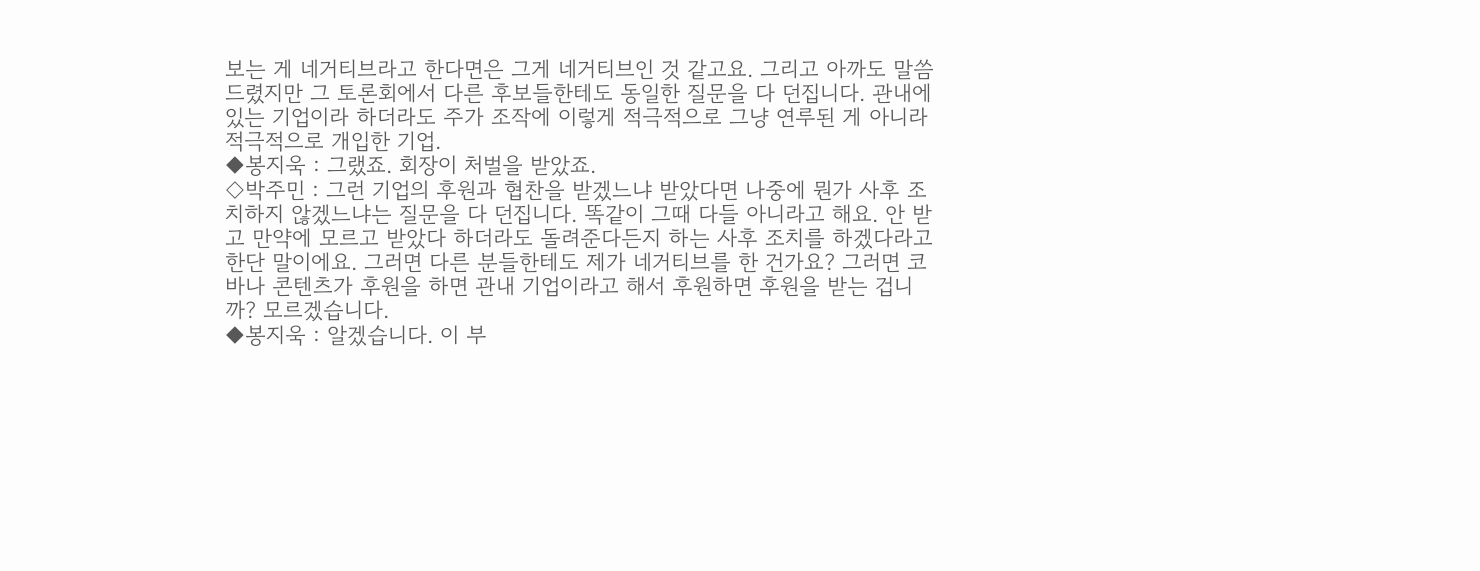보는 게 네거티브라고 한다면은 그게 네거티브인 것 같고요. 그리고 아까도 말씀드렸지만 그 토론회에서 다른 후보들한테도 동일한 질문을 다 던집니다. 관내에 있는 기업이라 하더라도 주가 조작에 이렇게 적극적으로 그냥 연루된 게 아니라 적극적으로 개입한 기업.
◆봉지욱 : 그랬죠. 회장이 처벌을 받았죠.
◇박주민 : 그런 기업의 후원과 협찬을 받겠느냐 받았다면 나중에 뭔가 사후 조치하지 않겠느냐는 질문을 다 던집니다. 똑같이 그때 다들 아니라고 해요. 안 받고 만약에 모르고 받았다 하더라도 돌려준다든지 하는 사후 조치를 하겠다라고 한단 말이에요. 그러면 다른 분들한테도 제가 네거티브를 한 건가요? 그러면 코바나 콘텐츠가 후원을 하면 관내 기업이라고 해서 후원하면 후원을 받는 겁니까? 모르겠습니다.
◆봉지욱 : 알겠습니다. 이 부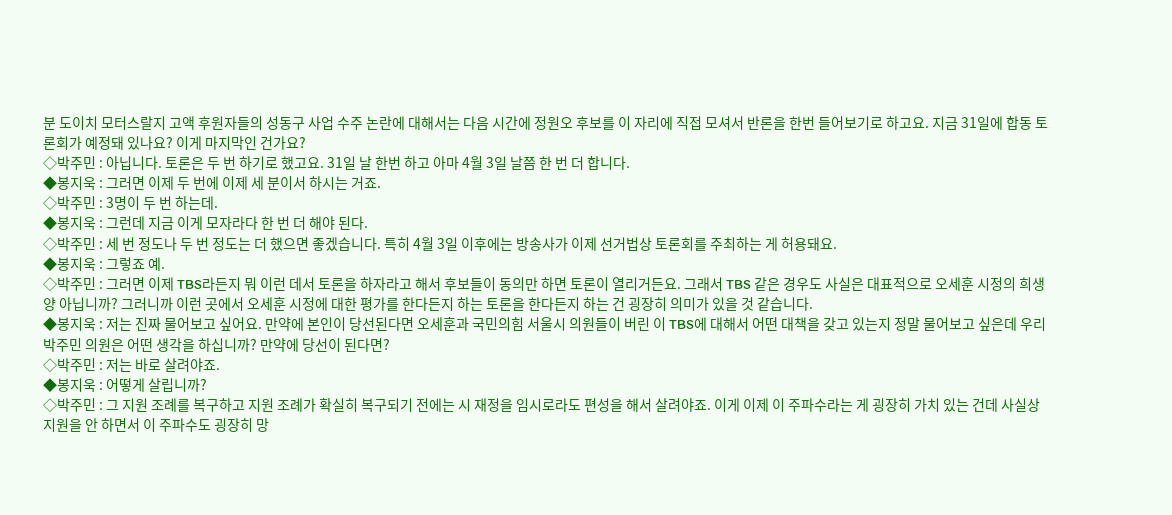분 도이치 모터스랄지 고액 후원자들의 성동구 사업 수주 논란에 대해서는 다음 시간에 정원오 후보를 이 자리에 직접 모셔서 반론을 한번 들어보기로 하고요. 지금 31일에 합동 토론회가 예정돼 있나요? 이게 마지막인 건가요?
◇박주민 : 아닙니다. 토론은 두 번 하기로 했고요. 31일 날 한번 하고 아마 4월 3일 날쯤 한 번 더 합니다.
◆봉지욱 : 그러면 이제 두 번에 이제 세 분이서 하시는 거죠.
◇박주민 : 3명이 두 번 하는데.
◆봉지욱 : 그런데 지금 이게 모자라다 한 번 더 해야 된다.
◇박주민 : 세 번 정도나 두 번 정도는 더 했으면 좋겠습니다. 특히 4월 3일 이후에는 방송사가 이제 선거법상 토론회를 주최하는 게 허용돼요.
◆봉지욱 : 그렇죠 예.
◇박주민 : 그러면 이제 TBS라든지 뭐 이런 데서 토론을 하자라고 해서 후보들이 동의만 하면 토론이 열리거든요. 그래서 TBS 같은 경우도 사실은 대표적으로 오세훈 시정의 희생양 아닙니까? 그러니까 이런 곳에서 오세훈 시정에 대한 평가를 한다든지 하는 토론을 한다든지 하는 건 굉장히 의미가 있을 것 같습니다.
◆봉지욱 : 저는 진짜 물어보고 싶어요. 만약에 본인이 당선된다면 오세훈과 국민의힘 서울시 의원들이 버린 이 TBS에 대해서 어떤 대책을 갖고 있는지 정말 물어보고 싶은데 우리 박주민 의원은 어떤 생각을 하십니까? 만약에 당선이 된다면?
◇박주민 : 저는 바로 살려야죠.
◆봉지욱 : 어떻게 살립니까?
◇박주민 : 그 지원 조례를 복구하고 지원 조례가 확실히 복구되기 전에는 시 재정을 임시로라도 편성을 해서 살려야죠. 이게 이제 이 주파수라는 게 굉장히 가치 있는 건데 사실상 지원을 안 하면서 이 주파수도 굉장히 망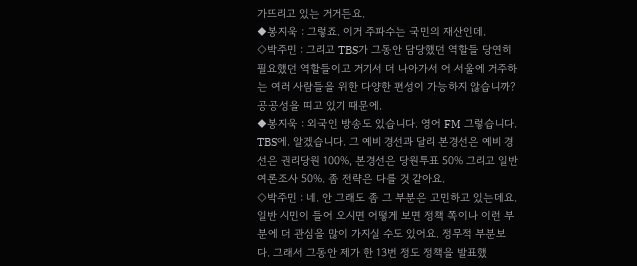가뜨리고 있는 거거든요.
◆봉지욱 : 그렇죠. 이거 주파수는 국민의 재산인데.
◇박주민 : 그리고 TBS가 그동안 담당했던 역할들 당연히 필요했던 역할들이고 거기서 더 나아가서 어 서울에 거주하는 여러 사람들을 위한 다양한 편성이 가능하지 않습니까? 공공성을 띠고 있기 때문에.
◆봉지욱 : 외국인 방송도 있습니다. 영어 FM 그렇습니다. TBS에. 알겠습니다. 그 예비 경선과 달리 본경선은 예비 경선은 권리당원 100%, 본경선은 당원투표 50% 그리고 일반 여론조사 50%. 좀 전략은 다를 것 같아요.
◇박주민 : 네. 안 그래도 좀 그 부분은 고민하고 있는데요. 일반 시민이 들어 오시면 어떻게 보면 정책 쪽이나 이런 부분에 더 관심을 많이 가지실 수도 있어요. 정무적 부분보다. 그래서 그동안 제가 한 13번 정도 정책을 발표했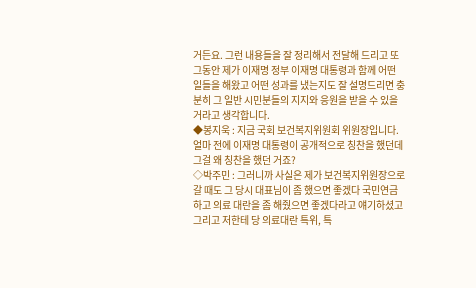거든요. 그런 내용들을 잘 정리해서 전달해 드리고 또 그동안 제가 이재명 정부 이재명 대통령과 함께 어떤 일들을 해왔고 어떤 성과를 냈는지도 잘 설명드리면 충분히 그 일반 시민분들의 지지와 응원을 받을 수 있을 거라고 생각합니다.
◆봉지욱 : 지금 국회 보건복지위원회 위원장입니다. 얼마 전에 이재명 대통령이 공개적으로 칭찬을 했던데 그걸 왜 칭찬을 했던 거죠?
◇박주민 : 그러니까 사실은 제가 보건복지위원장으로 갈 때도 그 당시 대표님이 좀 했으면 좋겠다 국민연금하고 의료 대란을 좀 해줬으면 좋겠다라고 얘기하셨고 그리고 저한테 당 의료대란 특위, 특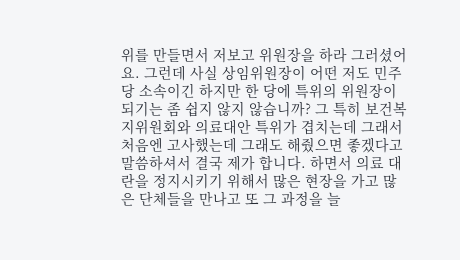위를 만들면서 저보고 위원장을 하라 그러셨어요. 그런데 사실 상임위원장이 어떤 저도 민주당 소속이긴 하지만 한 당에 특위의 위원장이 되기는 좀 쉽지 않지 않습니까? 그 특히 보건복지위원회와 의료대안 특위가 겹치는데 그래서 처음엔 고사했는데 그래도 해줬으면 좋겠다고 말씀하셔서 결국 제가 합니다. 하면서 의료 대란을 정지시키기 위해서 많은 현장을 가고 많은 단체들을 만나고 또 그 과정을 늘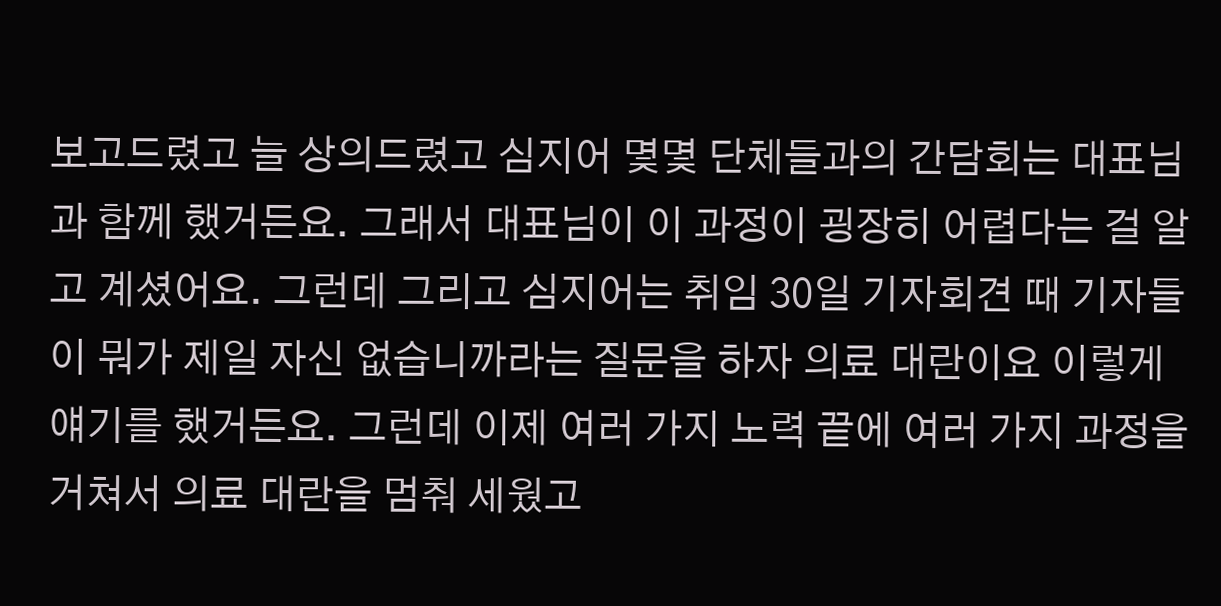보고드렸고 늘 상의드렸고 심지어 몇몇 단체들과의 간담회는 대표님과 함께 했거든요. 그래서 대표님이 이 과정이 굉장히 어렵다는 걸 알고 계셨어요. 그런데 그리고 심지어는 취임 30일 기자회견 때 기자들이 뭐가 제일 자신 없습니까라는 질문을 하자 의료 대란이요 이렇게 얘기를 했거든요. 그런데 이제 여러 가지 노력 끝에 여러 가지 과정을 거쳐서 의료 대란을 멈춰 세웠고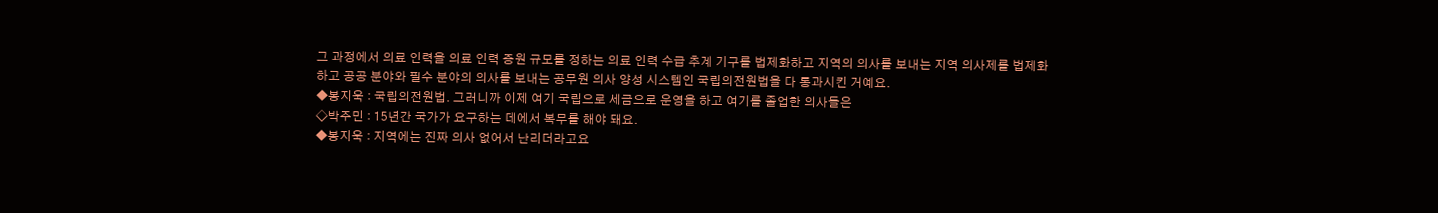그 과정에서 의료 인력을 의료 인력 증원 규모를 정하는 의료 인력 수급 추계 기구를 법제화하고 지역의 의사를 보내는 지역 의사제를 법제화하고 공공 분야와 필수 분야의 의사를 보내는 공무원 의사 양성 시스템인 국립의전원법을 다 통과시킨 거예요.
◆봉지욱 : 국립의전원법. 그러니까 이제 여기 국립으로 세금으로 운영을 하고 여기를 졸업한 의사들은
◇박주민 : 15년간 국가가 요구하는 데에서 복무를 해야 돼요.
◆봉지욱 : 지역에는 진짜 의사 없어서 난리더라고요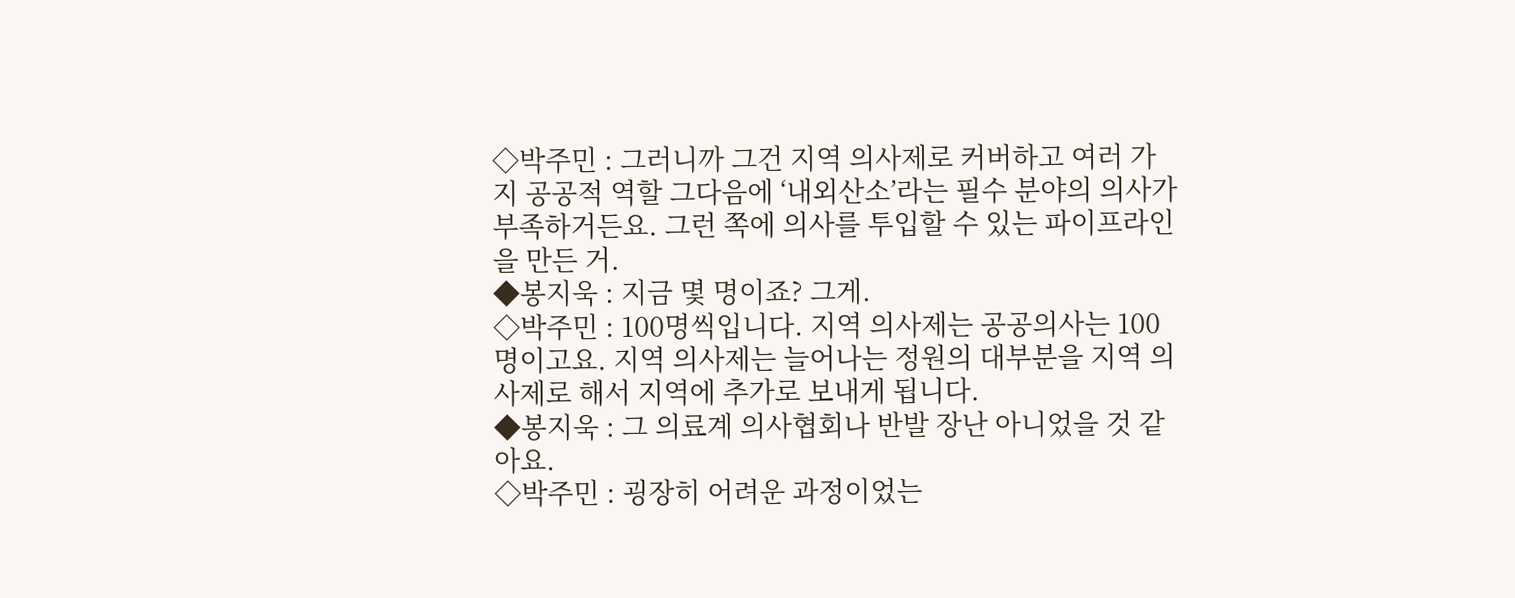◇박주민 : 그러니까 그건 지역 의사제로 커버하고 여러 가지 공공적 역할 그다음에 ‘내외산소’라는 필수 분야의 의사가 부족하거든요. 그런 쪽에 의사를 투입할 수 있는 파이프라인을 만든 거.
◆봉지욱 : 지금 몇 명이죠? 그게.
◇박주민 : 100명씩입니다. 지역 의사제는 공공의사는 100명이고요. 지역 의사제는 늘어나는 정원의 대부분을 지역 의사제로 해서 지역에 추가로 보내게 됩니다.
◆봉지욱 : 그 의료계 의사협회나 반발 장난 아니었을 것 같아요.
◇박주민 : 굉장히 어려운 과정이었는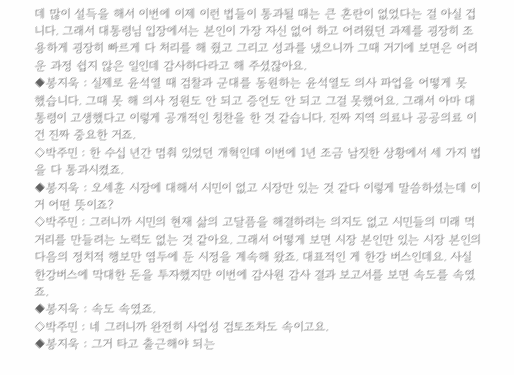데 많이 설득을 해서 이번에 이제 이런 법들이 통과될 때는 큰 혼란이 없었다는 걸 아실 겁니다. 그래서 대통령님 입장에서는 본인이 가장 자신 없어 하고 어려웠던 과제를 굉장히 조용하게 굉장히 빠르게 다 처리를 해 줬고 그리고 성과를 냈으니까 그때 거기에 보면은 어려운 과정 쉽지 않은 일인데 감사하다라고 해 주셨잖아요.
◆봉지욱 : 실제로 윤석열 때 검찰과 군대를 동원하는 윤석열도 의사 파업을 어떻게 못 했습니다. 그때 못 해 의사 정원도 안 되고 증언도 안 되고 그걸 못했어요. 그래서 아마 대통령이 고생했다고 이렇게 공개적인 칭찬을 한 것 같습니다. 진짜 지역 의료나 공공의료 이건 진짜 중요한 거죠.
◇박주민 : 한 수십 년간 멈춰 있었던 개혁인데 이번에 1년 조금 남짓한 상황에서 세 가지 법을 다 통과시켰죠.
◆봉지욱 : 오세훈 시장에 대해서 시민이 없고 시장만 있는 것 같다 이렇게 말씀하셨는데 이거 어떤 뜻이죠?
◇박주민 : 그러니까 시민의 현재 삶의 고달픔을 해결하려는 의지도 없고 시민들의 미래 먹거리를 만들려는 노력도 없는 것 같아요. 그래서 어떻게 보면 시장 본인만 있는 시장 본인의 다음의 정치적 행보만 염두에 둔 시정을 계속해 왔죠. 대표적인 게 한강 버스인데요. 사실 한강버스에 막대한 돈을 투자했지만 이번에 감사원 감사 결과 보고서를 보면 속도를 속였죠.
◆봉지욱 : 속도 속였죠.
◇박주민 : 네 그러니까 완전히 사업성 검토조차도 속이고요.
◆봉지욱 : 그거 타고 출근해야 되는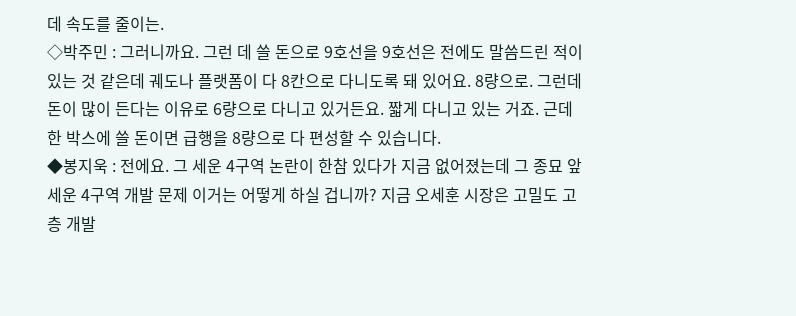데 속도를 줄이는.
◇박주민 : 그러니까요. 그런 데 쓸 돈으로 9호선을 9호선은 전에도 말씀드린 적이 있는 것 같은데 궤도나 플랫폼이 다 8칸으로 다니도록 돼 있어요. 8량으로. 그런데 돈이 많이 든다는 이유로 6량으로 다니고 있거든요. 짧게 다니고 있는 거죠. 근데 한 박스에 쓸 돈이면 급행을 8량으로 다 편성할 수 있습니다.
◆봉지욱 : 전에요. 그 세운 4구역 논란이 한참 있다가 지금 없어졌는데 그 종묘 앞 세운 4구역 개발 문제 이거는 어떻게 하실 겁니까? 지금 오세훈 시장은 고밀도 고층 개발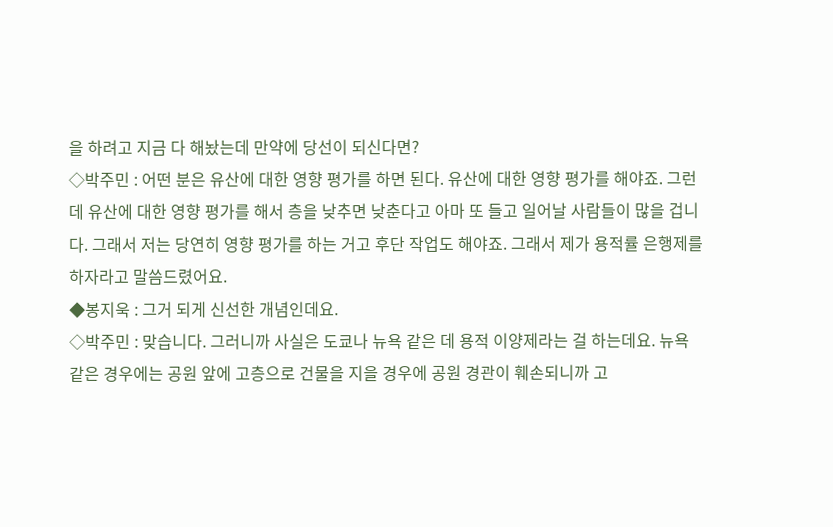을 하려고 지금 다 해놨는데 만약에 당선이 되신다면?
◇박주민 : 어떤 분은 유산에 대한 영향 평가를 하면 된다. 유산에 대한 영향 평가를 해야죠. 그런데 유산에 대한 영향 평가를 해서 층을 낮추면 낮춘다고 아마 또 들고 일어날 사람들이 많을 겁니다. 그래서 저는 당연히 영향 평가를 하는 거고 후단 작업도 해야죠. 그래서 제가 용적률 은행제를 하자라고 말씀드렸어요.
◆봉지욱 : 그거 되게 신선한 개념인데요.
◇박주민 : 맞습니다. 그러니까 사실은 도쿄나 뉴욕 같은 데 용적 이양제라는 걸 하는데요. 뉴욕 같은 경우에는 공원 앞에 고층으로 건물을 지을 경우에 공원 경관이 훼손되니까 고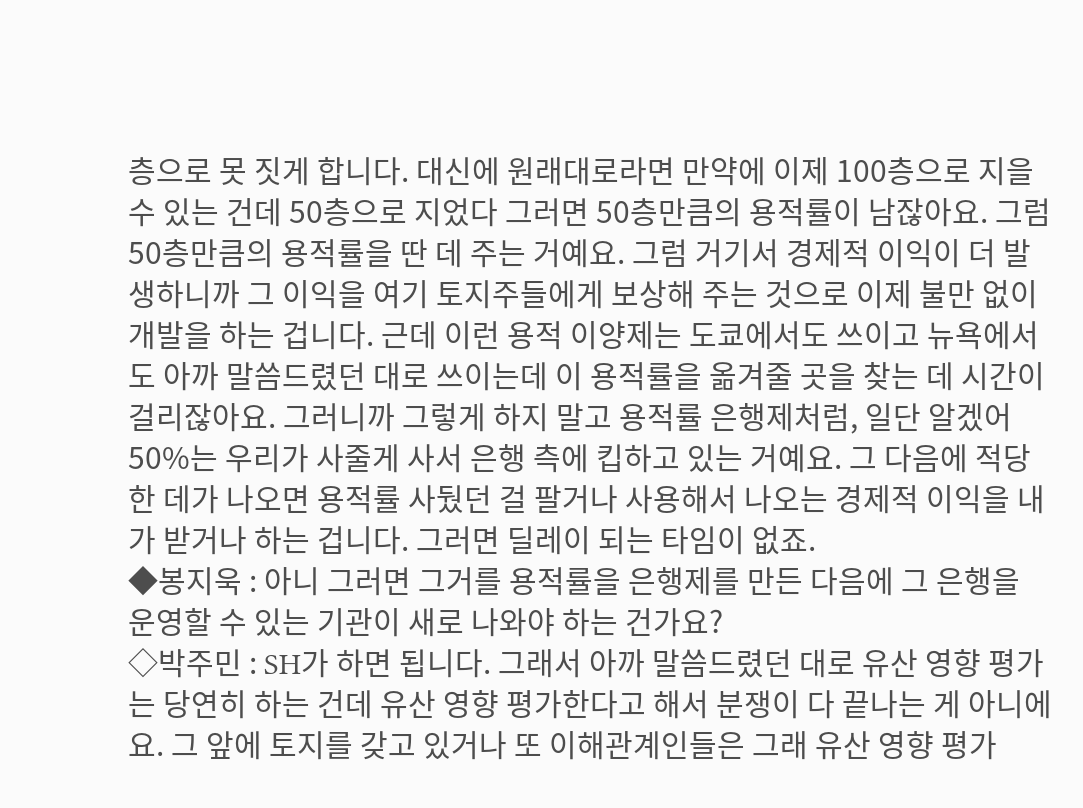층으로 못 짓게 합니다. 대신에 원래대로라면 만약에 이제 100층으로 지을 수 있는 건데 50층으로 지었다 그러면 50층만큼의 용적률이 남잖아요. 그럼 50층만큼의 용적률을 딴 데 주는 거예요. 그럼 거기서 경제적 이익이 더 발생하니까 그 이익을 여기 토지주들에게 보상해 주는 것으로 이제 불만 없이 개발을 하는 겁니다. 근데 이런 용적 이양제는 도쿄에서도 쓰이고 뉴욕에서도 아까 말씀드렸던 대로 쓰이는데 이 용적률을 옮겨줄 곳을 찾는 데 시간이 걸리잖아요. 그러니까 그렇게 하지 말고 용적률 은행제처럼, 일단 알겠어 50%는 우리가 사줄게 사서 은행 측에 킵하고 있는 거예요. 그 다음에 적당한 데가 나오면 용적률 사뒀던 걸 팔거나 사용해서 나오는 경제적 이익을 내가 받거나 하는 겁니다. 그러면 딜레이 되는 타임이 없죠.
◆봉지욱 : 아니 그러면 그거를 용적률을 은행제를 만든 다음에 그 은행을 운영할 수 있는 기관이 새로 나와야 하는 건가요?
◇박주민 : SH가 하면 됩니다. 그래서 아까 말씀드렸던 대로 유산 영향 평가는 당연히 하는 건데 유산 영향 평가한다고 해서 분쟁이 다 끝나는 게 아니에요. 그 앞에 토지를 갖고 있거나 또 이해관계인들은 그래 유산 영향 평가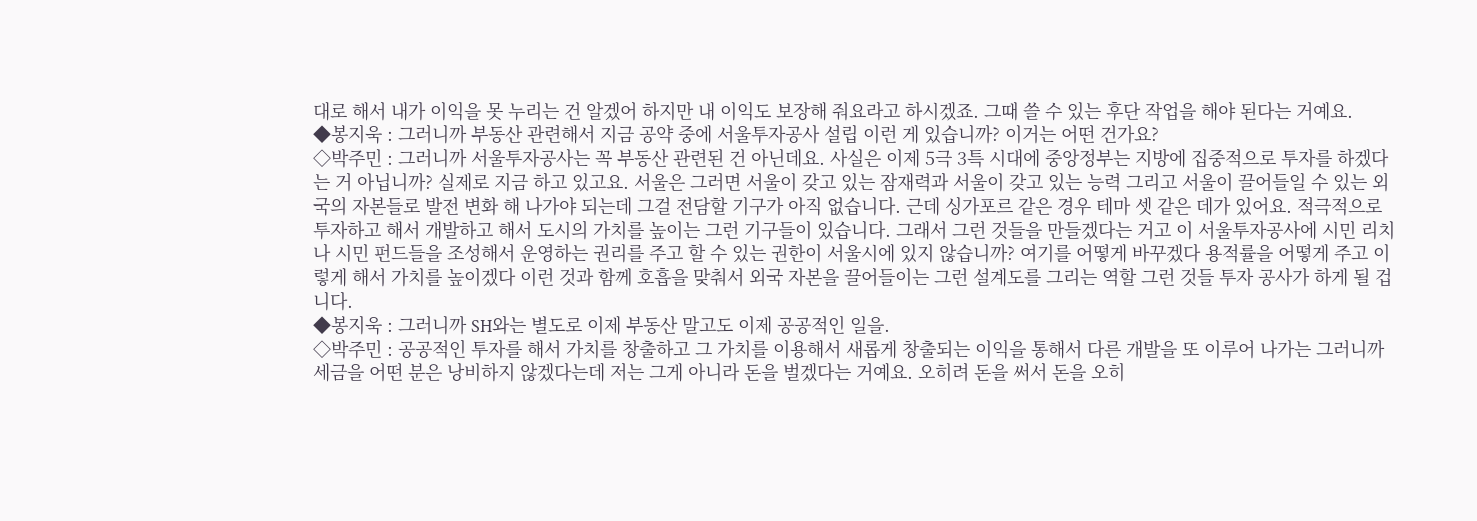대로 해서 내가 이익을 못 누리는 건 알겠어 하지만 내 이익도 보장해 줘요라고 하시겠죠. 그때 쓸 수 있는 후단 작업을 해야 된다는 거예요.
◆봉지욱 : 그러니까 부동산 관련해서 지금 공약 중에 서울투자공사 설립 이런 게 있습니까? 이거는 어떤 건가요?
◇박주민 : 그러니까 서울투자공사는 꼭 부동산 관련된 건 아닌데요. 사실은 이제 5극 3특 시대에 중앙정부는 지방에 집중적으로 투자를 하겠다는 거 아닙니까? 실제로 지금 하고 있고요. 서울은 그러면 서울이 갖고 있는 잠재력과 서울이 갖고 있는 능력 그리고 서울이 끌어들일 수 있는 외국의 자본들로 발전 변화 해 나가야 되는데 그걸 전담할 기구가 아직 없습니다. 근데 싱가포르 같은 경우 테마 셋 같은 데가 있어요. 적극적으로 투자하고 해서 개발하고 해서 도시의 가치를 높이는 그런 기구들이 있습니다. 그래서 그런 것들을 만들겠다는 거고 이 서울투자공사에 시민 리치나 시민 펀드들을 조성해서 운영하는 권리를 주고 할 수 있는 권한이 서울시에 있지 않습니까? 여기를 어떻게 바꾸겠다 용적률을 어떻게 주고 이렇게 해서 가치를 높이겠다 이런 것과 함께 호흡을 맞춰서 외국 자본을 끌어들이는 그런 설계도를 그리는 역할 그런 것들 투자 공사가 하게 될 겁니다.
◆봉지욱 : 그러니까 SH와는 별도로 이제 부동산 말고도 이제 공공적인 일을.
◇박주민 : 공공적인 투자를 해서 가치를 창출하고 그 가치를 이용해서 새롭게 창출되는 이익을 통해서 다른 개발을 또 이루어 나가는 그러니까 세금을 어떤 분은 낭비하지 않겠다는데 저는 그게 아니라 돈을 벌겠다는 거예요. 오히려 돈을 써서 돈을 오히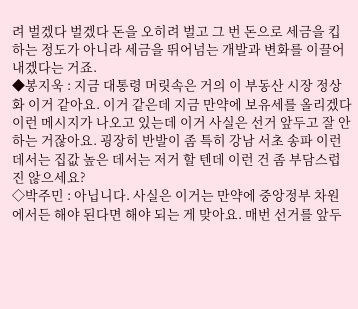려 벌겠다 벌겠다 돈을 오히려 벌고 그 번 돈으로 세금을 킵 하는 정도가 아니라 세금을 뛰어넘는 개발과 변화를 이끌어내겠다는 거죠.
◆봉지욱 : 지금 대통령 머릿속은 거의 이 부동산 시장 정상화 이거 같아요. 이거 같은데 지금 만약에 보유세를 올리겠다 이런 메시지가 나오고 있는데 이거 사실은 선거 앞두고 잘 안 하는 거잖아요. 굉장히 반발이 좀 특히 강남 서초 송파 이런 데서는 집값 높은 데서는 저거 할 텐데 이런 건 좀 부담스럽진 않으세요?
◇박주민 : 아닙니다. 사실은 이거는 만약에 중앙정부 차원에서든 해야 된다면 해야 되는 게 맞아요. 매번 선거를 앞두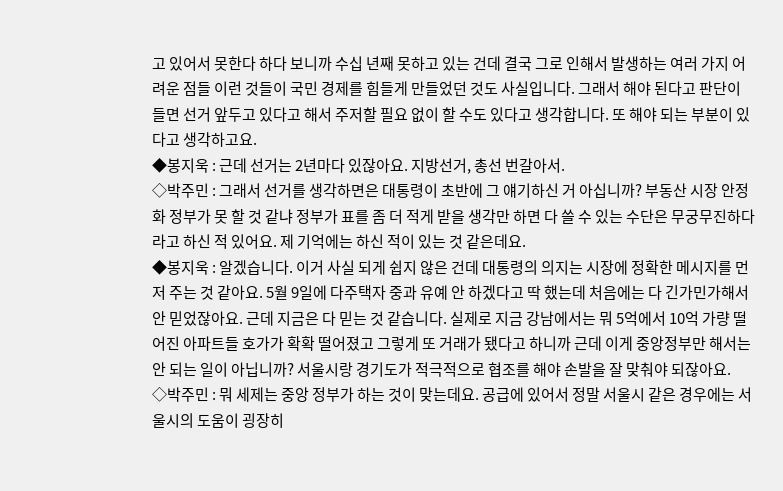고 있어서 못한다 하다 보니까 수십 년째 못하고 있는 건데 결국 그로 인해서 발생하는 여러 가지 어려운 점들 이런 것들이 국민 경제를 힘들게 만들었던 것도 사실입니다. 그래서 해야 된다고 판단이 들면 선거 앞두고 있다고 해서 주저할 필요 없이 할 수도 있다고 생각합니다. 또 해야 되는 부분이 있다고 생각하고요.
◆봉지욱 : 근데 선거는 2년마다 있잖아요. 지방선거, 총선 번갈아서.
◇박주민 : 그래서 선거를 생각하면은 대통령이 초반에 그 얘기하신 거 아십니까? 부동산 시장 안정화 정부가 못 할 것 같냐 정부가 표를 좀 더 적게 받을 생각만 하면 다 쓸 수 있는 수단은 무궁무진하다라고 하신 적 있어요. 제 기억에는 하신 적이 있는 것 같은데요.
◆봉지욱 : 알겠습니다. 이거 사실 되게 쉽지 않은 건데 대통령의 의지는 시장에 정확한 메시지를 먼저 주는 것 같아요. 5월 9일에 다주택자 중과 유예 안 하겠다고 딱 했는데 처음에는 다 긴가민가해서 안 믿었잖아요. 근데 지금은 다 믿는 것 같습니다. 실제로 지금 강남에서는 뭐 5억에서 10억 가량 떨어진 아파트들 호가가 확확 떨어졌고 그렇게 또 거래가 됐다고 하니까 근데 이게 중앙정부만 해서는 안 되는 일이 아닙니까? 서울시랑 경기도가 적극적으로 협조를 해야 손발을 잘 맞춰야 되잖아요.
◇박주민 : 뭐 세제는 중앙 정부가 하는 것이 맞는데요. 공급에 있어서 정말 서울시 같은 경우에는 서울시의 도움이 굉장히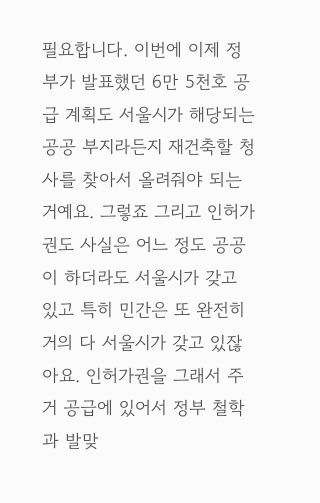필요합니다. 이번에 이제 정부가 발표했던 6만 5천호 공급 계획도 서울시가 해당되는 공공 부지라든지 재건축할 청사를 찾아서 올려줘야 되는 거예요. 그렇죠 그리고 인허가권도 사실은 어느 정도 공공이 하더라도 서울시가 갖고 있고 특히 민간은 또 완전히 거의 다 서울시가 갖고 있잖아요. 인허가권을 그래서 주거 공급에 있어서 정부 철학과 발맞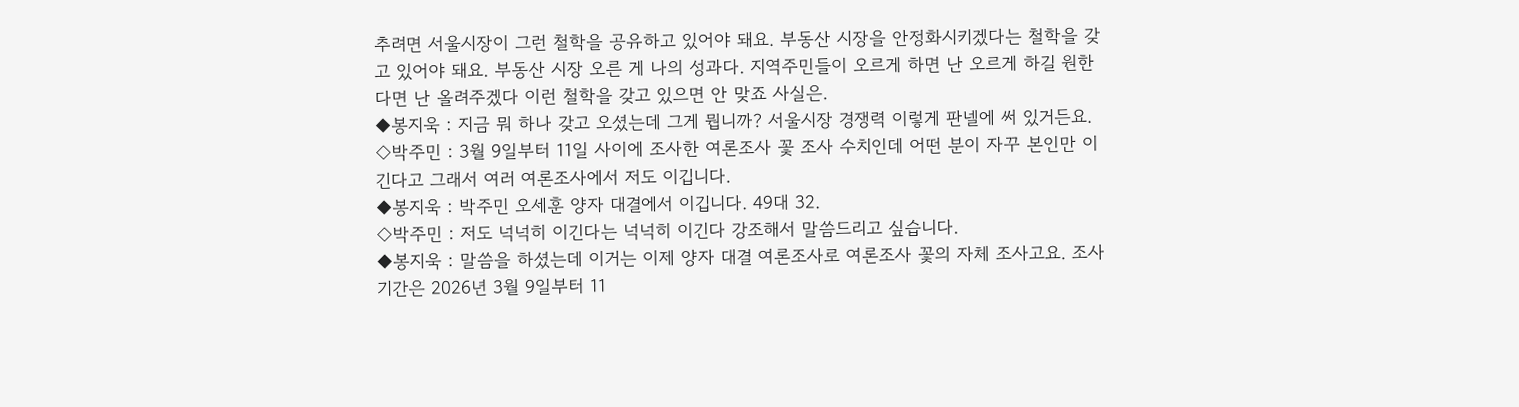추려면 서울시장이 그런 철학을 공유하고 있어야 돼요. 부동산 시장을 안정화시키겠다는 철학을 갖고 있어야 돼요. 부동산 시장 오른 게 나의 성과다. 지역주민들이 오르게 하면 난 오르게 하길 원한다면 난 올려주겠다 이런 철학을 갖고 있으면 안 맞죠 사실은.
◆봉지욱 : 지금 뭐 하나 갖고 오셨는데 그게 뭡니까? 서울시장 경쟁력 이렇게 판넬에 써 있거든요.
◇박주민 : 3월 9일부터 11일 사이에 조사한 여론조사 꽃 조사 수치인데 어떤 분이 자꾸 본인만 이긴다고 그래서 여러 여론조사에서 저도 이깁니다.
◆봉지욱 : 박주민 오세훈 양자 대결에서 이깁니다. 49대 32.
◇박주민 : 저도 넉넉히 이긴다는 넉넉히 이긴다 강조해서 말씀드리고 싶습니다.
◆봉지욱 : 말씀을 하셨는데 이거는 이제 양자 대결 여론조사로 여론조사 꽃의 자체 조사고요. 조사 기간은 2026년 3월 9일부터 11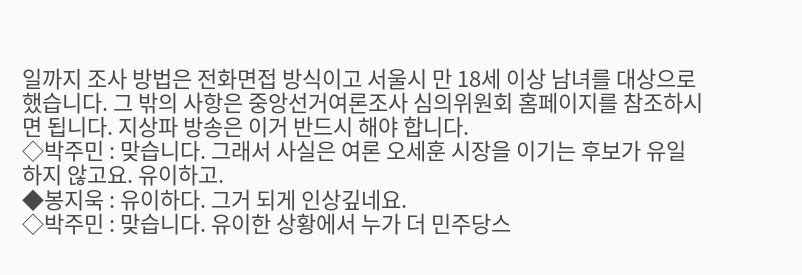일까지 조사 방법은 전화면접 방식이고 서울시 만 18세 이상 남녀를 대상으로 했습니다. 그 밖의 사항은 중앙선거여론조사 심의위원회 홈페이지를 참조하시면 됩니다. 지상파 방송은 이거 반드시 해야 합니다.
◇박주민 : 맞습니다. 그래서 사실은 여론 오세훈 시장을 이기는 후보가 유일하지 않고요. 유이하고.
◆봉지욱 : 유이하다. 그거 되게 인상깊네요.
◇박주민 : 맞습니다. 유이한 상황에서 누가 더 민주당스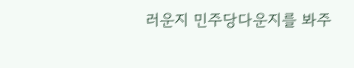러운지 민주당다운지를 봐주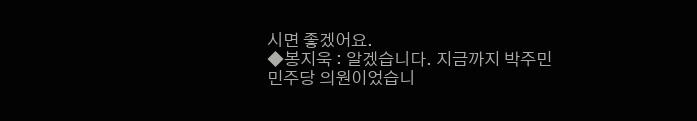시면 좋겠어요.
◆봉지욱 : 알겠습니다. 지금까지 박주민 민주당 의원이었습니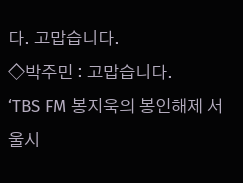다. 고맙습니다.
◇박주민 : 고맙습니다.
‘TBS FM 봉지욱의 봉인해제 서울시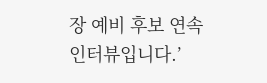장 예비 후보 연속 인터뷰입니다.’